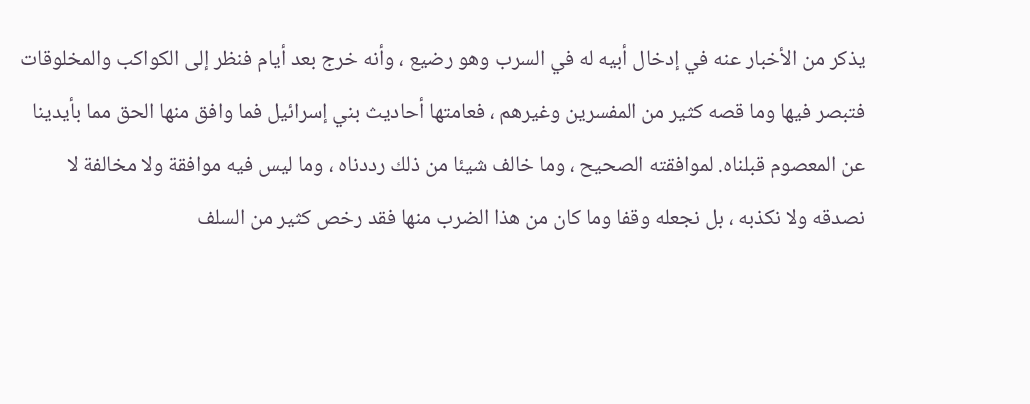يذكر من الأخبار عنه في إدخال أبيه له في السرب وهو رضيع ، وأنه خرج بعد أيام فنظر إلى الكواكب والمخلوقات فتبصر فيها وما قصه كثير من المفسرين وغيرهم ، فعامتها أحاديث بني إسرائيل فما وافق منها الحق مما بأيدينا عن المعصوم قبلناه. لموافقته الصحيح ، وما خالف شيئا من ذلك رددناه ، وما ليس فيه موافقة ولا مخالفة لا نصدقه ولا نكذبه ، بل نجعله وقفا وما كان من هذا الضرب منها فقد رخص كثير من السلف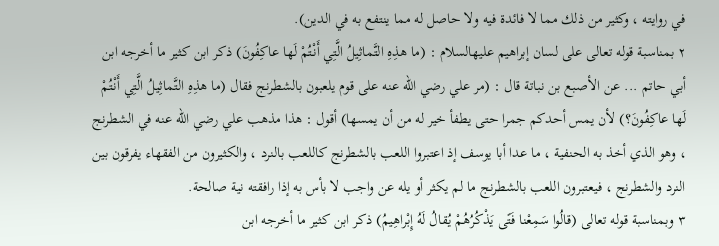في روايته ، وكثير من ذلك مما لا فائدة فيه ولا حاصل له مما ينتفع به في الدين).
٢ بمناسبة قوله تعالى على لسان إبراهيم عليهالسلام : (ما هذِهِ التَّماثِيلُ الَّتِي أَنْتُمْ لَها عاكِفُونَ) ذكر ابن كثير ما أخرجه ابن أبي حاتم ... عن الأصبع بن نباتة قال : (مر علي رضي الله عنه على قوم يلعبون بالشطرنج فقال (ما هذِهِ التَّماثِيلُ الَّتِي أَنْتُمْ لَها عاكِفُونَ؟) لأن يمس أحدكم جمرا حتى يطفأ خير له من أن يمسها) أقول : هذا مذهب علي رضي الله عنه في الشطرنج ، وهو الذي أخذ به الحنفية ، ما عدا أبا يوسف إذ اعتبروا اللعب بالشطرنج كاللعب بالنرد ، والكثيرون من الفقهاء يفرقون بين النرد والشطرنج ، فيعتبرون اللعب بالشطرنج ما لم يكثر أو يله عن واجب لا بأس به إذا رافقته نية صالحة.
٣ وبمناسبة قوله تعالى (قالُوا سَمِعْنا فَتًى يَذْكُرُهُمْ يُقالُ لَهُ إِبْراهِيمُ) ذكر ابن كثير ما أخرجه ابن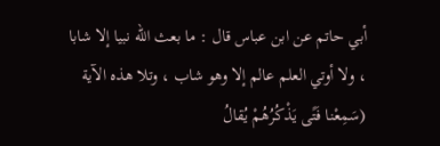أبي حاتم عن ابن عباس قال : ما بعث الله نبيا إلا شابا ، ولا أوتي العلم عالم إلا وهو شاب ، وتلا هذه الآية (سَمِعْنا فَتًى يَذْكُرُهُمْ يُقالُ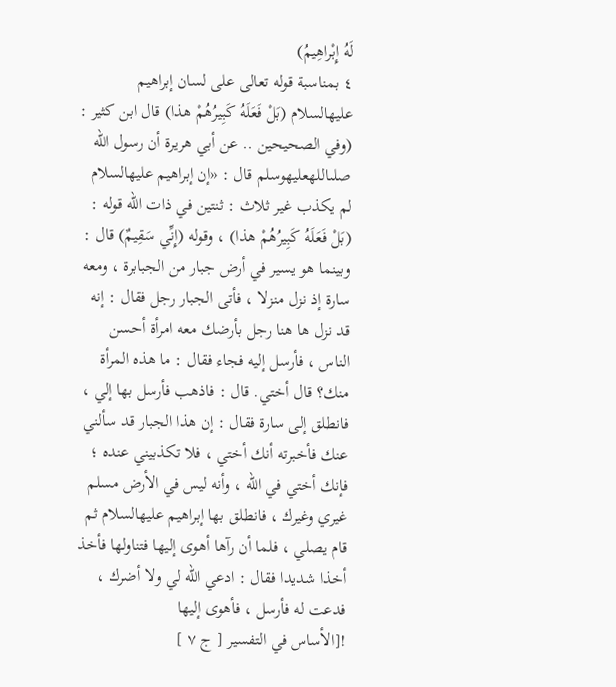لَهُ إِبْراهِيمُ)
٤ بمناسبة قوله تعالى على لسان إبراهيم عليهالسلام (بَلْ فَعَلَهُ كَبِيرُهُمْ هذا) قال ابن كثير : (وفي الصحيحين .. عن أبي هريرة أن رسول الله صلىاللهعليهوسلم قال : «إن إبراهيم عليهالسلام لم يكذب غير ثلاث : ثنتين في ذات الله قوله : (بَلْ فَعَلَهُ كَبِيرُهُمْ هذا) ، وقوله (إِنِّي سَقِيمٌ) قال : وبينما هو يسير في أرض جبار من الجبابرة ، ومعه سارة إذ نزل منزلا ، فأتى الجبار رجل فقال : إنه قد نزل ها هنا رجل بأرضك معه امرأة أحسن الناس ، فأرسل إليه فجاء فقال : ما هذه المرأة منك؟ قال أختي. قال : فاذهب فأرسل بها إلي ، فانطلق إلى سارة فقال : إن هذا الجبار قد سألني عنك فأخبرته أنك أختي ، فلا تكذبيني عنده ؛ فإنك أختي في الله ، وأنه ليس في الأرض مسلم غيري وغيرك ، فانطلق بها إبراهيم عليهالسلام ثم قام يصلي ، فلما أن رآها أهوى إليها فتناولها فأخذ أخذا شديدا فقال : ادعي الله لي ولا أضرك ، فدعت له فأرسل ، فأهوى إليها
![الأساس في التفسير [ ج ٧ ]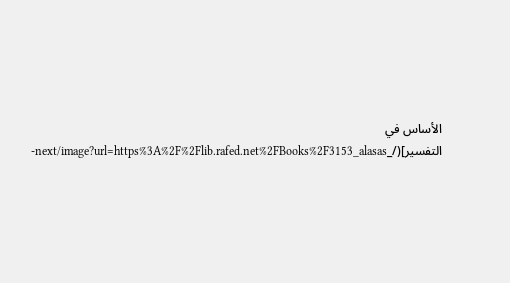الأساس في التفسير](/_next/image?url=https%3A%2F%2Flib.rafed.net%2FBooks%2F3153_alasas-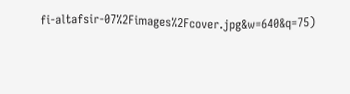fi-altafsir-07%2Fimages%2Fcover.jpg&w=640&q=75)